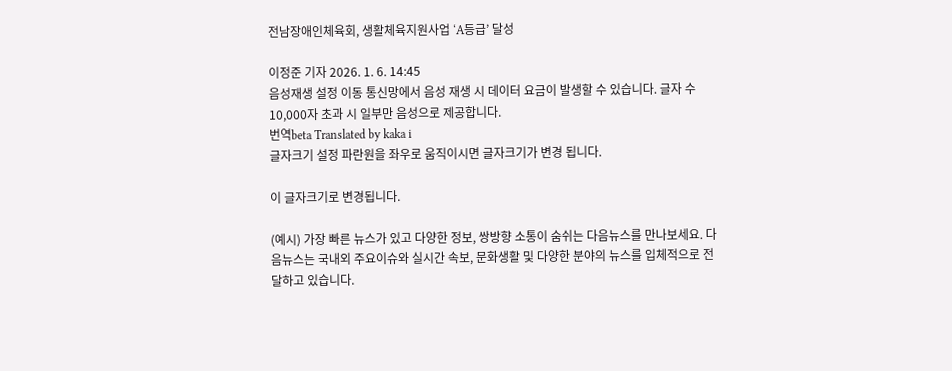전남장애인체육회, 생활체육지원사업 ‘A등급’ 달성

이정준 기자 2026. 1. 6. 14:45
음성재생 설정 이동 통신망에서 음성 재생 시 데이터 요금이 발생할 수 있습니다. 글자 수 10,000자 초과 시 일부만 음성으로 제공합니다.
번역beta Translated by kaka i
글자크기 설정 파란원을 좌우로 움직이시면 글자크기가 변경 됩니다.

이 글자크기로 변경됩니다.

(예시) 가장 빠른 뉴스가 있고 다양한 정보, 쌍방향 소통이 숨쉬는 다음뉴스를 만나보세요. 다음뉴스는 국내외 주요이슈와 실시간 속보, 문화생활 및 다양한 분야의 뉴스를 입체적으로 전달하고 있습니다.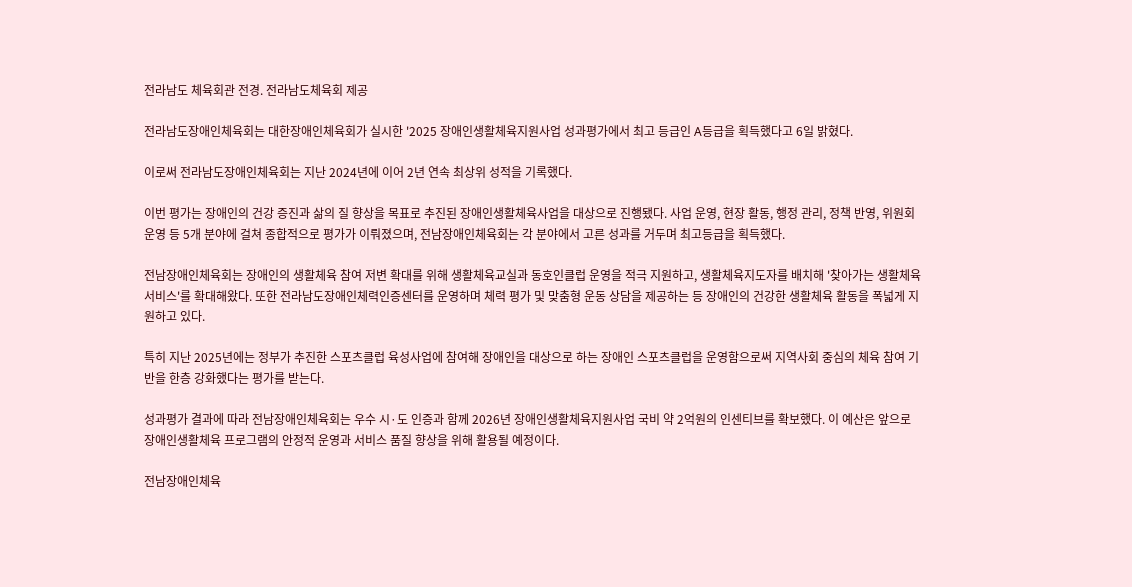전라남도 체육회관 전경. 전라남도체육회 제공

전라남도장애인체육회는 대한장애인체육회가 실시한 '2025 장애인생활체육지원사업 성과평가에서 최고 등급인 A등급을 획득했다고 6일 밝혔다.

이로써 전라남도장애인체육회는 지난 2024년에 이어 2년 연속 최상위 성적을 기록했다.

이번 평가는 장애인의 건강 증진과 삶의 질 향상을 목표로 추진된 장애인생활체육사업을 대상으로 진행됐다. 사업 운영, 현장 활동, 행정 관리, 정책 반영, 위원회 운영 등 5개 분야에 걸쳐 종합적으로 평가가 이뤄졌으며, 전남장애인체육회는 각 분야에서 고른 성과를 거두며 최고등급을 획득했다.

전남장애인체육회는 장애인의 생활체육 참여 저변 확대를 위해 생활체육교실과 동호인클럽 운영을 적극 지원하고, 생활체육지도자를 배치해 '찾아가는 생활체육 서비스'를 확대해왔다. 또한 전라남도장애인체력인증센터를 운영하며 체력 평가 및 맞춤형 운동 상담을 제공하는 등 장애인의 건강한 생활체육 활동을 폭넓게 지원하고 있다.

특히 지난 2025년에는 정부가 추진한 스포츠클럽 육성사업에 참여해 장애인을 대상으로 하는 장애인 스포츠클럽을 운영함으로써 지역사회 중심의 체육 참여 기반을 한층 강화했다는 평가를 받는다.

성과평가 결과에 따라 전남장애인체육회는 우수 시·도 인증과 함께 2026년 장애인생활체육지원사업 국비 약 2억원의 인센티브를 확보했다. 이 예산은 앞으로 장애인생활체육 프로그램의 안정적 운영과 서비스 품질 향상을 위해 활용될 예정이다.

전남장애인체육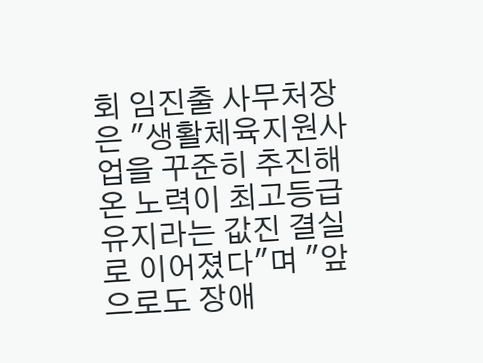회 임진출 사무처장은 "생활체육지원사업을 꾸준히 추진해온 노력이 최고등급 유지라는 값진 결실로 이어졌다"며 "앞으로도 장애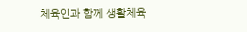체육인과 함께 생활체육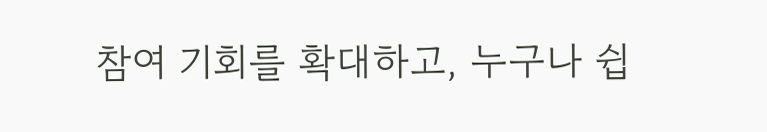참여 기회를 확대하고, 누구나 쉽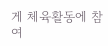게 체육활동에 참여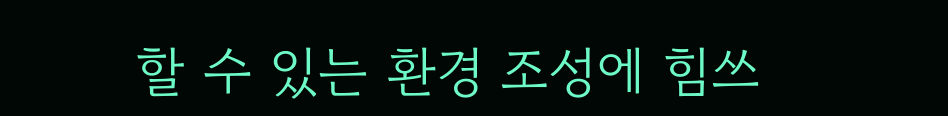할 수 있는 환경 조성에 힘쓰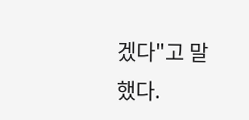겠다"고 말했다.